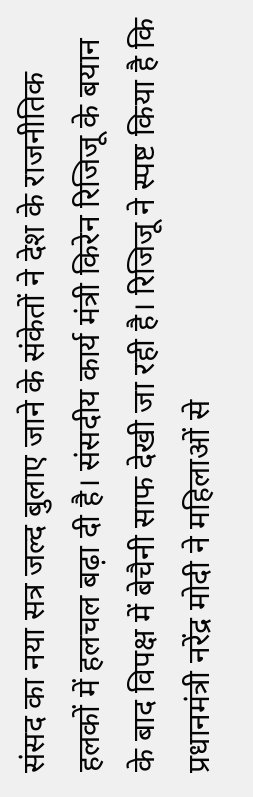संसद का नया सत्र जल्द बुलाए जाने के संकेतों ने देश के राजनीतिक हलकों में हलचल बढ़ा दी है। संसदीय कार्य मंत्री किरेन रिजिजू के बयान के बाद विपक्ष में बेचैनी साफ देखी जा रही है। रिजिजू ने स्पष्ट किया है कि प्रधानमंत्री नरेंद्र मोदी ने महिलाओं से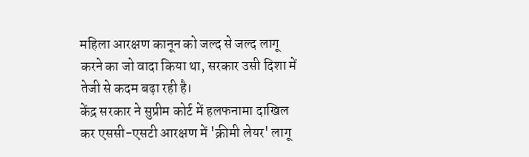महिला आरक्षण कानून को जल्द से जल्द लागू करने का जो वादा किया था, सरकार उसी दिशा में तेजी से कदम बढ़ा रही है।
केंद्र सरकार ने सुप्रीम कोर्ट में हलफनामा दाखिल कर एससी-एसटी आरक्षण में 'क्रीमी लेयर' लागू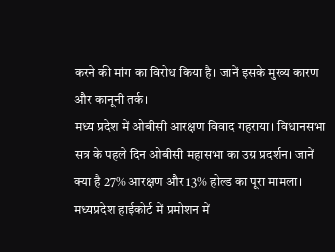करने की मांग का विरोध किया है। जानें इसके मुख्य कारण और कानूनी तर्क।
मध्य प्रदेश में ओबीसी आरक्षण विवाद गहराया। विधानसभा सत्र के पहले दिन ओबीसी महासभा का उग्र प्रदर्शन। जानें क्या है 27% आरक्षण और 13% होल्ड का पूरा मामला।
मध्यप्रदेश हाईकोर्ट में प्रमोशन में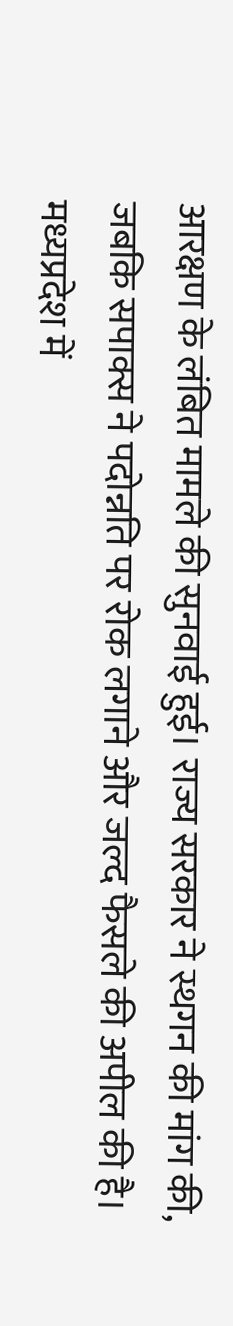आरक्षण के लंबित मामले की सुनवाई हुई। राज्य सरकार ने स्थगन की मांग की, जबकि सपाक्स ने पदोन्नति पर रोक लगाने और जल्द फैसले की अपील की है।
मध्यप्रदेश में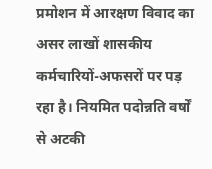प्रमोशन में आरक्षण विवाद का असर लाखों शासकीय कर्मचारियों-अफसरों पर पड़ रहा है। नियमित पदोन्नति वर्षों से अटकी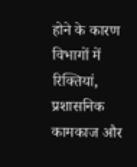होने के कारण विभागों में रिक्तियां, प्रशासनिक कामकाज और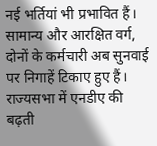नई भर्तियां भी प्रभावित हैं। सामान्य और आरक्षित वर्ग, दोनों के कर्मचारी अब सुनवाई पर निगाहें टिकाए हुए हैं।
राज्यसभा में एनडीए की बढ़ती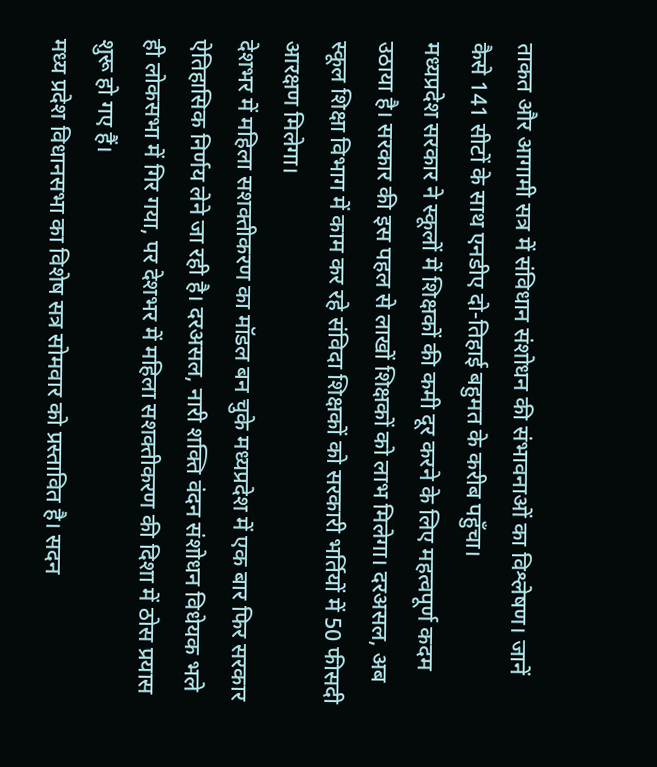ताकत और आगामी सत्र में संविधान संशोधन की संभावनाओं का विश्लेषण। जानें कैसे 141 सीटों के साथ एनडीए दो-तिहाई बहुमत के करीब पहुँचा।
मध्यप्रदेश सरकार ने स्कूलों में शिक्षकों की कमी दूर करने के लिए महत्वपूर्ण कदम उठाया है। सरकार की इस पहल से लाखों शिक्षकों को लाभ मिलेगा। दरअसल, अब स्कूल शिक्षा विभाग में काम कर रहे संविदा शिक्षकों को सरकारी भर्तियों में 50 फीसदी आरक्षण मिलेगा।
देशभर में महिला सशक्तीकरण का मॉडल बन चुके मध्यप्रदेश में एक बार फिर सरकार ऐतिहासिक निर्णय लेने जा रही है। दरअसल, नारी शक्ति वंदन संशोधन विधेयक भले ही लोकसभा में गिर गया, पर देशभर में महिला सशक्तीकरण की दिशा में ठोस प्रयास शुरू हो गए हैं।
मध्य प्रदेश विधानसभा का विशेष सत्र सोमवार को प्रस्तावित है। सदन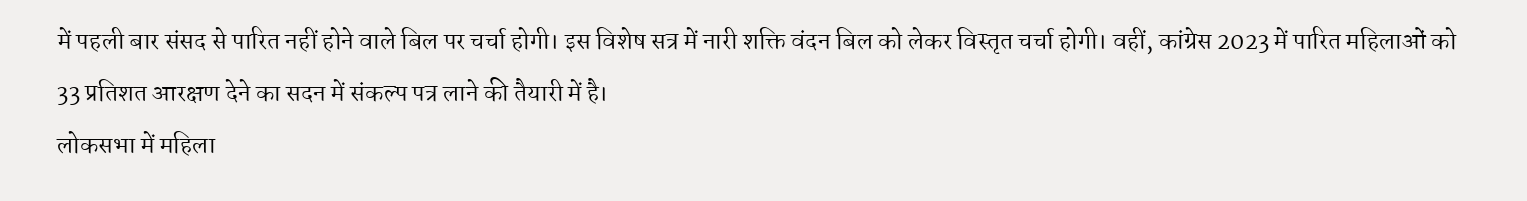में पहली बार संसद से पारित नहीं होने वाले बिल पर चर्चा होगी। इस विशेष सत्र में नारी शक्ति वंदन बिल को लेकर विस्तृत चर्चा होगी। वहीं, कांग्रेस 2023 में पारित महिलाओं को 33 प्रतिशत आरक्षण देने का सदन में संकल्प पत्र लाने की तैयारी में है।
लोकसभा में महिला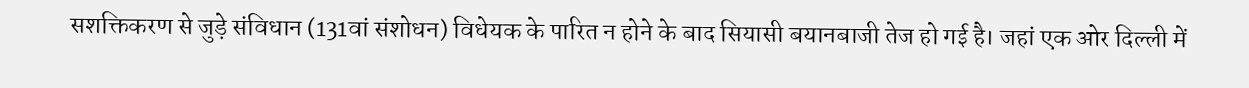सशक्तिकरण से जुड़े संविधान (131वां संशोधन) विधेयक के पारित न होने के बाद सियासी बयानबाजी तेज हो गई है। जहां एक ओर दिल्ली में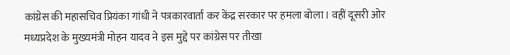कांग्रेस की महासचिव प्रियंका गांधी ने पत्रकारवार्ता कर केंद्र सरकार पर हमला बोला। वहीं दूसरी ओर मध्यप्रदेश के मुख्यमंत्री मोहन यादव ने इस मुद्दे पर कांग्रेस पर तीखा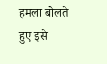हमला बोलते हुए इसे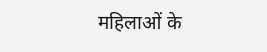महिलाओं के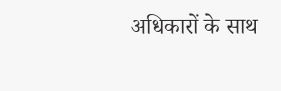अधिकारों के साथ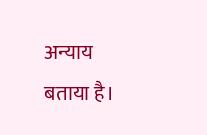अन्याय बताया है।